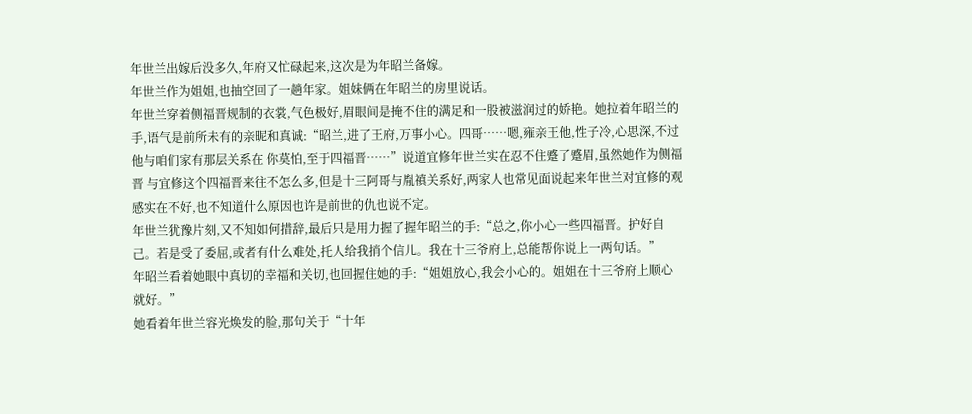年世兰出嫁后没多久,年府又忙碌起来,这次是为年昭兰备嫁。
年世兰作为姐姐,也抽空回了一趟年家。姐妹俩在年昭兰的房里说话。
年世兰穿着侧福晋规制的衣裳,气色极好,眉眼间是掩不住的满足和一股被滋润过的娇艳。她拉着年昭兰的手,语气是前所未有的亲昵和真诚:“昭兰,进了王府,万事小心。四哥……嗯,雍亲王他,性子冷,心思深,不过他与咱们家有那层关系在 你莫怕,至于四福晋……”说道宜修年世兰实在忍不住蹙了蹙眉,虽然她作为侧福晋 与宜修这个四福晋来往不怎么多,但是十三阿哥与胤禛关系好,两家人也常见面说起来年世兰对宜修的观感实在不好,也不知道什么原因也许是前世的仇也说不定。
年世兰犹豫片刻,又不知如何措辞,最后只是用力握了握年昭兰的手:“总之,你小心一些四福晋。护好自己。若是受了委屈,或者有什么难处,托人给我捎个信儿。我在十三爷府上,总能帮你说上一两句话。”
年昭兰看着她眼中真切的幸福和关切,也回握住她的手:“姐姐放心,我会小心的。姐姐在十三爷府上顺心就好。”
她看着年世兰容光焕发的脸,那句关于“十年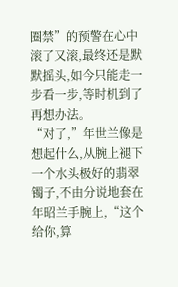圈禁”的预警在心中滚了又滚,最终还是默默摇头,如今只能走一步看一步,等时机到了再想办法。
“对了,”年世兰像是想起什么,从腕上褪下一个水头极好的翡翠镯子,不由分说地套在年昭兰手腕上,“这个给你,算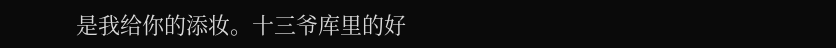是我给你的添妆。十三爷库里的好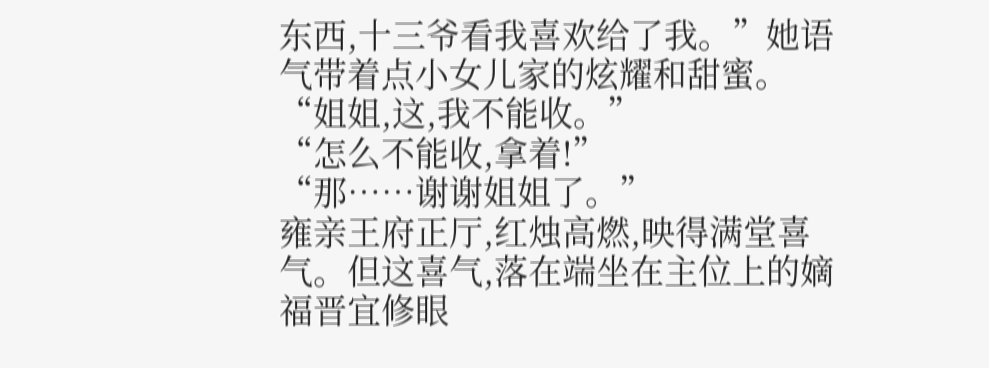东西,十三爷看我喜欢给了我。”她语气带着点小女儿家的炫耀和甜蜜。
“姐姐,这,我不能收。”
“怎么不能收,拿着!”
“那……谢谢姐姐了。”
雍亲王府正厅,红烛高燃,映得满堂喜气。但这喜气,落在端坐在主位上的嫡福晋宜修眼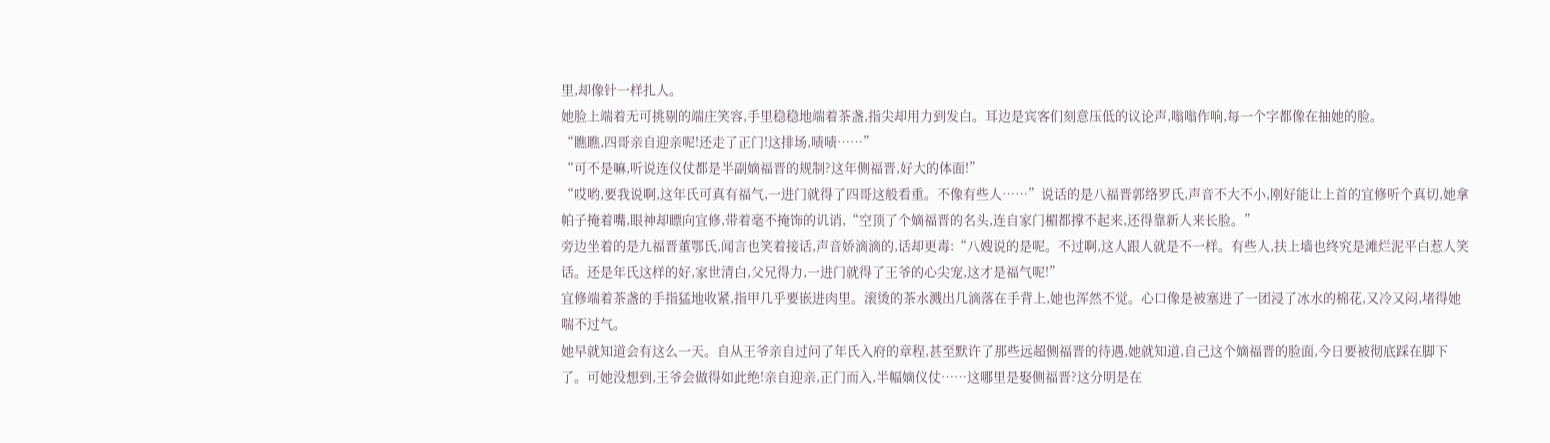里,却像针一样扎人。
她脸上端着无可挑剔的端庄笑容,手里稳稳地端着茶盏,指尖却用力到发白。耳边是宾客们刻意压低的议论声,嗡嗡作响,每一个字都像在抽她的脸。
“瞧瞧,四哥亲自迎亲呢!还走了正门!这排场,啧啧……”
“可不是嘛,听说连仪仗都是半副嫡福晋的规制?这年侧福晋,好大的体面!”
“哎哟,要我说啊,这年氏可真有福气,一进门就得了四哥这般看重。不像有些人……”说话的是八福晋郭络罗氏,声音不大不小,刚好能让上首的宜修听个真切,她拿帕子掩着嘴,眼神却瞟向宜修,带着毫不掩饰的讥诮,“空顶了个嫡福晋的名头,连自家门楣都撑不起来,还得靠新人来长脸。”
旁边坐着的是九福晋董鄂氏,闻言也笑着接话,声音娇滴滴的,话却更毒:“八嫂说的是呢。不过啊,这人跟人就是不一样。有些人,扶上墙也终究是滩烂泥平白惹人笑话。还是年氏这样的好,家世清白,父兄得力,一进门就得了王爷的心尖宠,这才是福气呢!”
宜修端着茶盏的手指猛地收紧,指甲几乎要嵌进肉里。滚烫的茶水溅出几滴落在手背上,她也浑然不觉。心口像是被塞进了一团浸了冰水的棉花,又冷又闷,堵得她喘不过气。
她早就知道会有这么一天。自从王爷亲自过问了年氏入府的章程,甚至默许了那些远超侧福晋的待遇,她就知道,自己这个嫡福晋的脸面,今日要被彻底踩在脚下了。可她没想到,王爷会做得如此绝!亲自迎亲,正门而入,半幅嫡仪仗……这哪里是娶侧福晋?这分明是在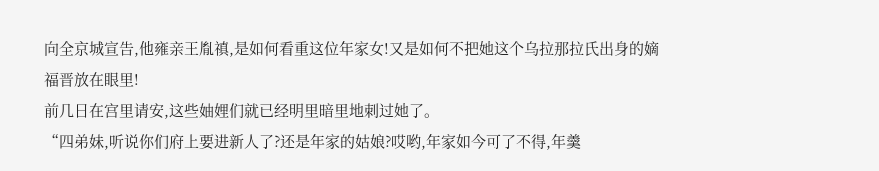向全京城宣告,他雍亲王胤禛,是如何看重这位年家女!又是如何不把她这个乌拉那拉氏出身的嫡福晋放在眼里!
前几日在宫里请安,这些妯娌们就已经明里暗里地刺过她了。
“四弟妹,听说你们府上要进新人了?还是年家的姑娘?哎哟,年家如今可了不得,年羹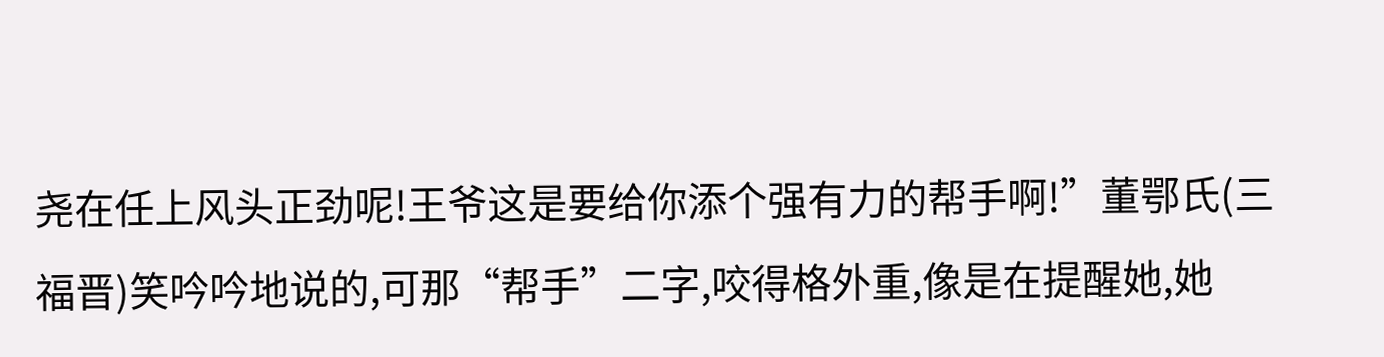尧在任上风头正劲呢!王爷这是要给你添个强有力的帮手啊!”董鄂氏(三福晋)笑吟吟地说的,可那“帮手”二字,咬得格外重,像是在提醒她,她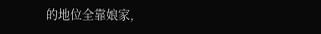的地位全靠娘家,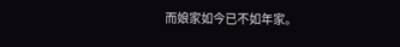而娘家如今已不如年家。